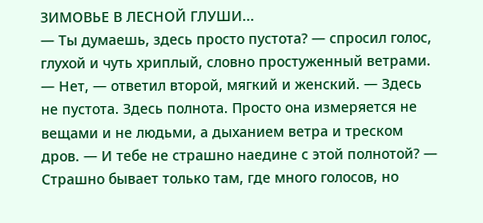ЗИМОВЬЕ В ЛЕСНОЙ ГЛУШИ...
— Ты думаешь, здесь просто пустота? — спросил голос, глухой и чуть хриплый, словно простуженный ветрами. — Нет, — ответил второй, мягкий и женский. — Здесь не пустота. Здесь полнота. Просто она измеряется не вещами и не людьми, а дыханием ветра и треском дров. — И тебе не страшно наедине с этой полнотой? — Страшно бывает только там, где много голосов, но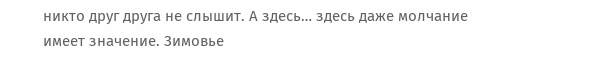никто друг друга не слышит. А здесь… здесь даже молчание имеет значение. Зимовье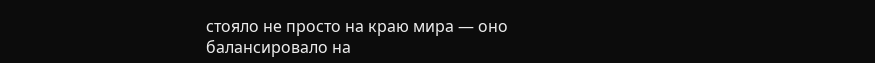стояло не просто на краю мира — оно балансировало на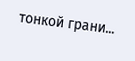тонкой грани...